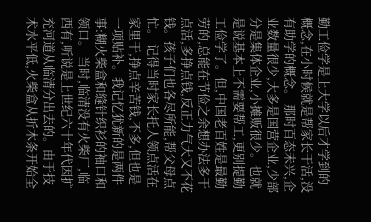勤工俭学是上大学以后才学到的概念,在小时候就是帮家长干活,没有助学的概念。 那时百态未兴,企业数量很少,大多是国营企业,少部分是集体企业,小摊贩很少。也就是说基本上不需要帮工,更别提勤工俭学了。但,中国老百姓是最勤劳的,总能在节俭之余想办法多干点活,多挣点钱,反正力气大又不花钱。孩子们也各尽所能,帮父母点忙。 记得当时家长托人领点活在家里干,挣点辛苦钱,不多,但也是一项贴补。我记忆犹新的是两件事:糊火柴盒和缝针织衫的袖口和领口。 当时,临清没有火柴厂,临西有,听说是上世纪六十年代因扩充河道从临清分出去的。由于技术水平低,火柴盒从折木条开始全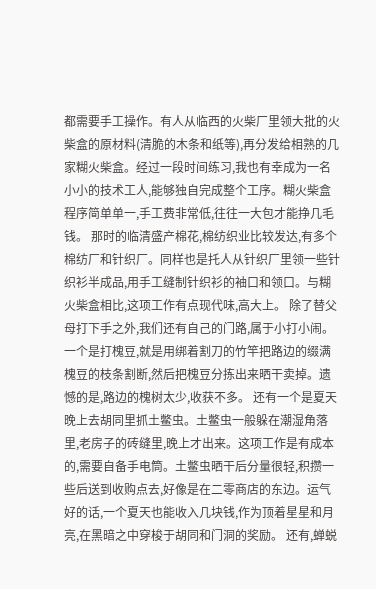都需要手工操作。有人从临西的火柴厂里领大批的火柴盒的原材料(清脆的木条和纸等),再分发给相熟的几家糊火柴盒。经过一段时间练习,我也有幸成为一名小小的技术工人,能够独自完成整个工序。糊火柴盒程序简单单一,手工费非常低,往往一大包才能挣几毛钱。 那时的临清盛产棉花,棉纺织业比较发达,有多个棉纺厂和针织厂。同样也是托人从针织厂里领一些针织衫半成品,用手工缝制针织衫的袖口和领口。与糊火柴盒相比,这项工作有点现代味,高大上。 除了替父母打下手之外,我们还有自己的门路,属于小打小闹。一个是打槐豆,就是用绑着割刀的竹竿把路边的缀满槐豆的枝条割断,然后把槐豆分拣出来晒干卖掉。遗憾的是,路边的槐树太少,收获不多。 还有一个是夏天晚上去胡同里抓土鳖虫。土鳖虫一般躲在潮湿角落里,老房子的砖缝里,晚上才出来。这项工作是有成本的,需要自备手电筒。土鳖虫晒干后分量很轻,积攒一些后送到收购点去,好像是在二零商店的东边。运气好的话,一个夏天也能收入几块钱,作为顶着星星和月亮,在黑暗之中穿梭于胡同和门洞的奖励。 还有,蝉蜕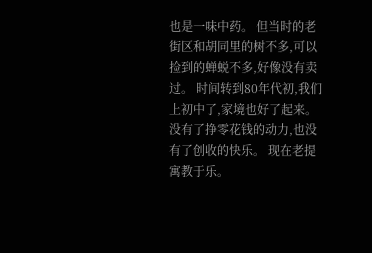也是一味中药。 但当时的老街区和胡同里的树不多,可以捡到的蝉蜕不多,好像没有卖过。 时间转到80年代初,我们上初中了,家境也好了起来。没有了挣零花钱的动力,也没有了创收的快乐。 现在老提寓教于乐。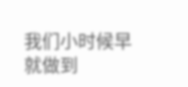我们小时候早就做到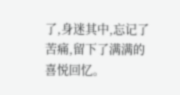了,身迷其中,忘记了苦痛,留下了满满的喜悦回忆。